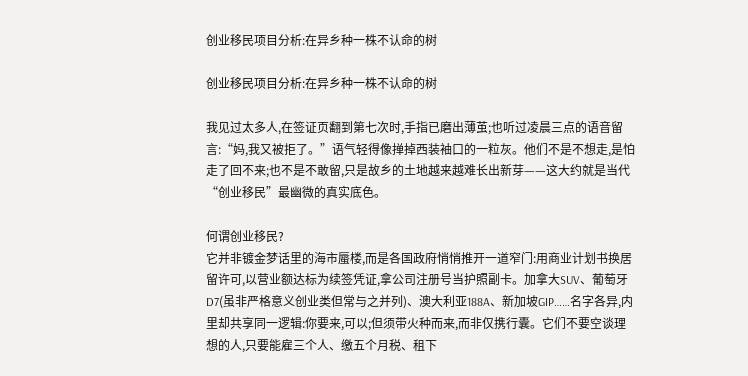创业移民项目分析:在异乡种一株不认命的树

创业移民项目分析:在异乡种一株不认命的树

我见过太多人,在签证页翻到第七次时,手指已磨出薄茧;也听过凌晨三点的语音留言:“妈,我又被拒了。”语气轻得像掸掉西装袖口的一粒灰。他们不是不想走,是怕走了回不来;也不是不敢留,只是故乡的土地越来越难长出新芽——这大约就是当代“创业移民”最幽微的真实底色。

何谓创业移民?
它并非镀金梦话里的海市蜃楼,而是各国政府悄悄推开一道窄门:用商业计划书换居留许可,以营业额达标为续签凭证,拿公司注册号当护照副卡。加拿大SUV、葡萄牙D7(虽非严格意义创业类但常与之并列)、澳大利亚188A、新加坡GIP……名字各异,内里却共享同一逻辑:你要来,可以;但须带火种而来,而非仅携行囊。它们不要空谈理想的人,只要能雇三个人、缴五个月税、租下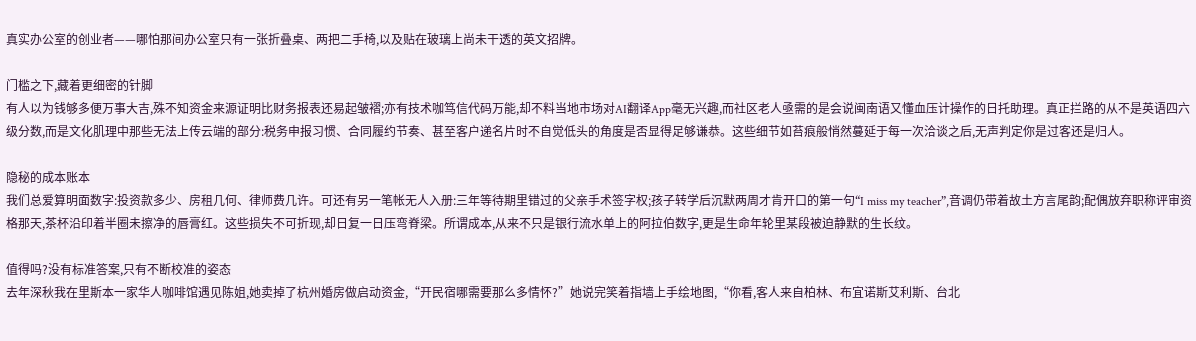真实办公室的创业者——哪怕那间办公室只有一张折叠桌、两把二手椅,以及贴在玻璃上尚未干透的英文招牌。

门槛之下,藏着更细密的针脚
有人以为钱够多便万事大吉,殊不知资金来源证明比财务报表还易起皱褶;亦有技术咖笃信代码万能,却不料当地市场对AI翻译App毫无兴趣,而社区老人亟需的是会说闽南语又懂血压计操作的日托助理。真正拦路的从不是英语四六级分数,而是文化肌理中那些无法上传云端的部分:税务申报习惯、合同履约节奏、甚至客户递名片时不自觉低头的角度是否显得足够谦恭。这些细节如苔痕般悄然蔓延于每一次洽谈之后,无声判定你是过客还是归人。

隐秘的成本账本
我们总爱算明面数字:投资款多少、房租几何、律师费几许。可还有另一笔帐无人入册:三年等待期里错过的父亲手术签字权;孩子转学后沉默两周才肯开口的第一句“I miss my teacher”,音调仍带着故土方言尾韵;配偶放弃职称评审资格那天,茶杯沿印着半圈未擦净的唇膏红。这些损失不可折现,却日复一日压弯脊梁。所谓成本,从来不只是银行流水单上的阿拉伯数字,更是生命年轮里某段被迫静默的生长纹。

值得吗?没有标准答案,只有不断校准的姿态
去年深秋我在里斯本一家华人咖啡馆遇见陈姐,她卖掉了杭州婚房做启动资金,“开民宿哪需要那么多情怀?”她说完笑着指墙上手绘地图,“你看,客人来自柏林、布宜诺斯艾利斯、台北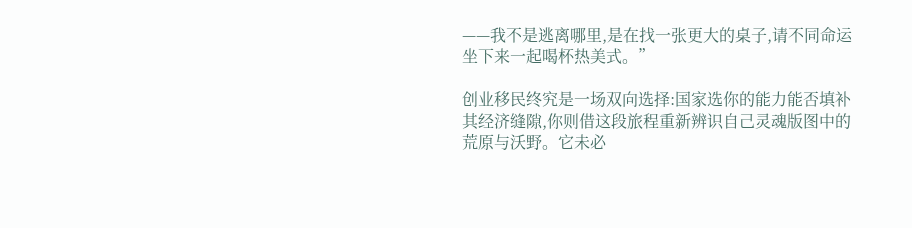——我不是逃离哪里,是在找一张更大的桌子,请不同命运坐下来一起喝杯热美式。”

创业移民终究是一场双向选择:国家选你的能力能否填补其经济缝隙,你则借这段旅程重新辨识自己灵魂版图中的荒原与沃野。它未必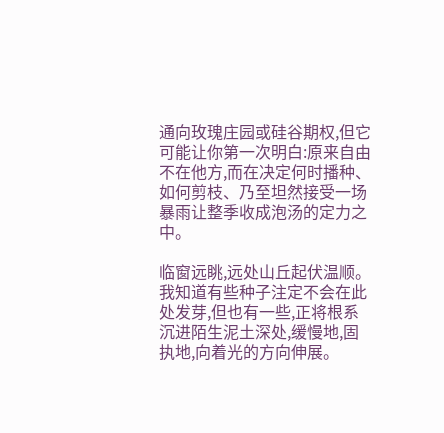通向玫瑰庄园或硅谷期权,但它可能让你第一次明白:原来自由不在他方,而在决定何时播种、如何剪枝、乃至坦然接受一场暴雨让整季收成泡汤的定力之中。

临窗远眺,远处山丘起伏温顺。我知道有些种子注定不会在此处发芽,但也有一些,正将根系沉进陌生泥土深处,缓慢地,固执地,向着光的方向伸展。